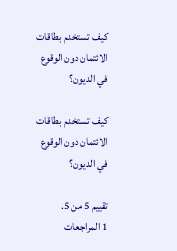كيف تستخدم بطاقات الائتمان دون الوقوع في الديون؟

كيف تستخدم بطاقات الائتمان دون الوقوع في الديون؟

تقييم 5 من 5.
1 المراجعات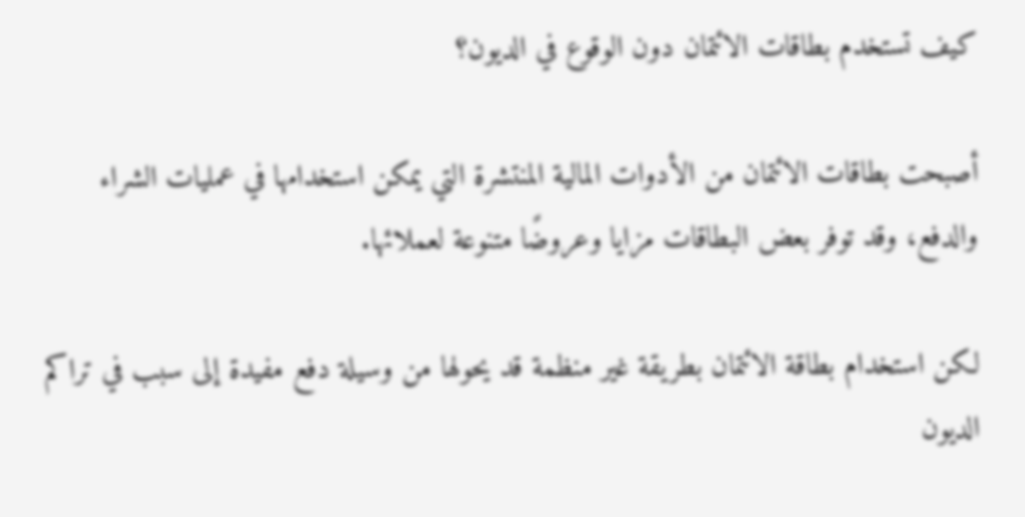كيف تستخدم بطاقات الائتمان دون الوقوع في الديون؟

أصبحت بطاقات الائتمان من الأدوات المالية المنتشرة التي يمكن استخدامها في عمليات الشراء والدفع، وقد توفر بعض البطاقات مزايا وعروضًا متنوعة لعملائها.

لكن استخدام بطاقة الائتمان بطريقة غير منظمة قد يحولها من وسيلة دفع مفيدة إلى سبب في تراكم الديون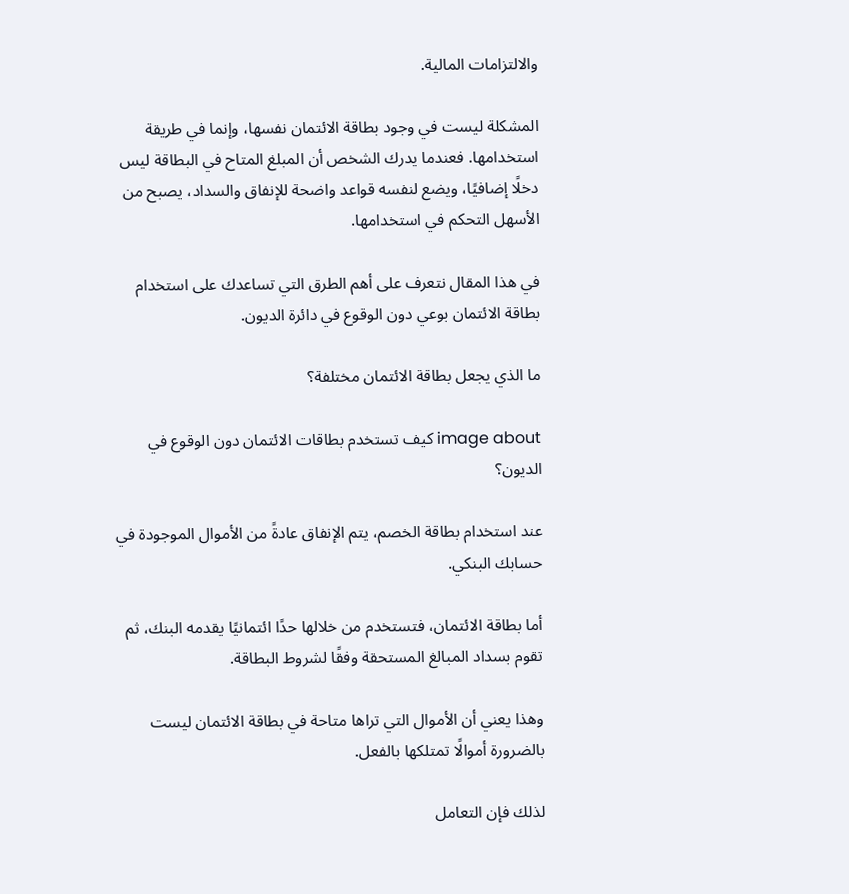والالتزامات المالية.

المشكلة ليست في وجود بطاقة الائتمان نفسها، وإنما في طريقة استخدامها. فعندما يدرك الشخص أن المبلغ المتاح في البطاقة ليس دخلًا إضافيًا، ويضع لنفسه قواعد واضحة للإنفاق والسداد، يصبح من الأسهل التحكم في استخدامها.

في هذا المقال نتعرف على أهم الطرق التي تساعدك على استخدام بطاقة الائتمان بوعي دون الوقوع في دائرة الديون.

ما الذي يجعل بطاقة الائتمان مختلفة؟

image about كيف تستخدم بطاقات الائتمان دون الوقوع في الديون؟

عند استخدام بطاقة الخصم، يتم الإنفاق عادةً من الأموال الموجودة في حسابك البنكي.

أما بطاقة الائتمان، فتستخدم من خلالها حدًا ائتمانيًا يقدمه البنك، ثم تقوم بسداد المبالغ المستحقة وفقًا لشروط البطاقة.

وهذا يعني أن الأموال التي تراها متاحة في بطاقة الائتمان ليست بالضرورة أموالًا تمتلكها بالفعل.

لذلك فإن التعامل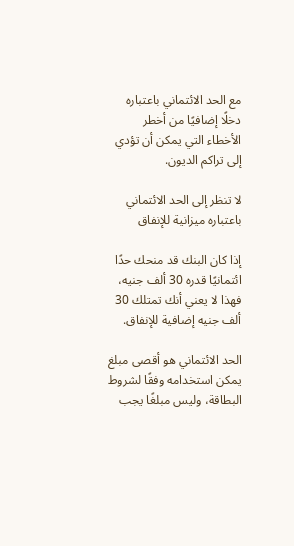مع الحد الائتماني باعتباره دخلًا إضافيًا من أخطر الأخطاء التي يمكن أن تؤدي إلى تراكم الديون.

لا تنظر إلى الحد الائتماني باعتباره ميزانية للإنفاق

إذا كان البنك قد منحك حدًا ائتمانيًا قدره 30 ألف جنيه، فهذا لا يعني أنك تمتلك 30 ألف جنيه إضافية للإنفاق.

الحد الائتماني هو أقصى مبلغ يمكن استخدامه وفقًا لشروط البطاقة، وليس مبلغًا يجب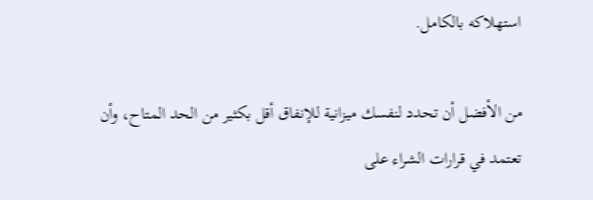استهلاكه بالكامل.

من الأفضل أن تحدد لنفسك ميزانية للإنفاق أقل بكثير من الحد المتاح، وأن تعتمد في قرارات الشراء على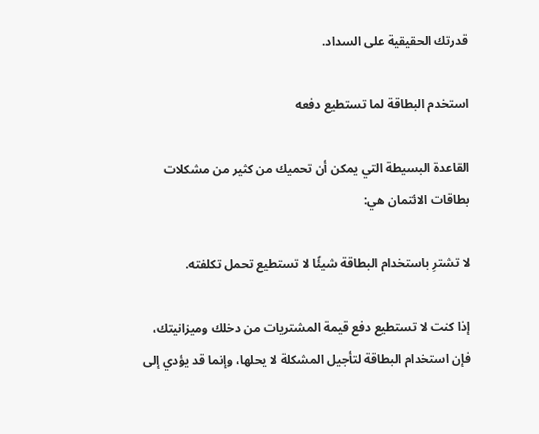قدرتك الحقيقية على السداد.

استخدم البطاقة لما تستطيع دفعه

القاعدة البسيطة التي يمكن أن تحميك من كثير من مشكلات بطاقات الائتمان هي:

لا تشترِ باستخدام البطاقة شيئًا لا تستطيع تحمل تكلفته.

إذا كنت لا تستطيع دفع قيمة المشتريات من دخلك وميزانيتك، فإن استخدام البطاقة لتأجيل المشكلة لا يحلها، وإنما قد يؤدي إلى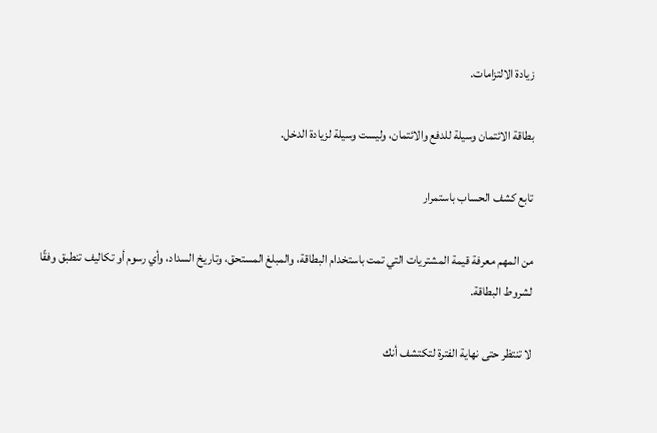زيادة الالتزامات.

بطاقة الائتمان وسيلة للدفع والائتمان، وليست وسيلة لزيادة الدخل.

تابع كشف الحساب باستمرار

من المهم معرفة قيمة المشتريات التي تمت باستخدام البطاقة، والمبلغ المستحق، وتاريخ السداد، وأي رسوم أو تكاليف تنطبق وفقًا لشروط البطاقة.

لا تنتظر حتى نهاية الفترة لتكتشف أنك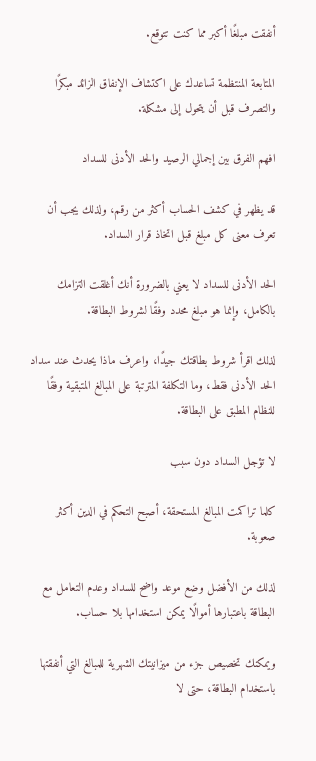أنفقت مبلغًا أكبر مما كنت تتوقع.

المتابعة المنتظمة تساعدك على اكتشاف الإنفاق الزائد مبكرًا والتصرف قبل أن يتحول إلى مشكلة.

افهم الفرق بين إجمالي الرصيد والحد الأدنى للسداد

قد يظهر في كشف الحساب أكثر من رقم، ولذلك يجب أن تعرف معنى كل مبلغ قبل اتخاذ قرار السداد.

الحد الأدنى للسداد لا يعني بالضرورة أنك أغلقت التزامك بالكامل، وإنما هو مبلغ محدد وفقًا لشروط البطاقة.

لذلك اقرأ شروط بطاقتك جيدًا، واعرف ماذا يحدث عند سداد الحد الأدنى فقط، وما التكلفة المترتبة على المبالغ المتبقية وفقًا للنظام المطبق على البطاقة.

لا تؤجل السداد دون سبب

كلما تراكمت المبالغ المستحقة، أصبح التحكم في الدين أكثر صعوبة.

لذلك من الأفضل وضع موعد واضح للسداد وعدم التعامل مع البطاقة باعتبارها أموالًا يمكن استخدامها بلا حساب.

ويمكنك تخصيص جزء من ميزانيتك الشهرية للمبالغ التي أنفقتها باستخدام البطاقة، حتى لا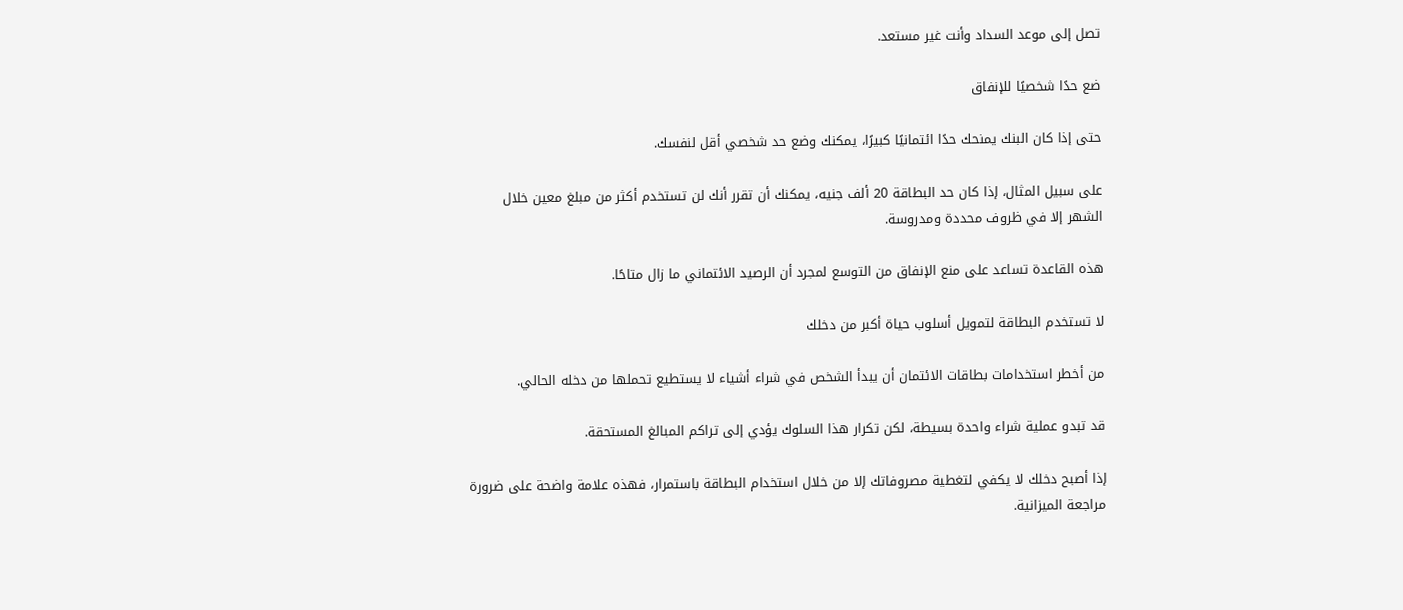تصل إلى موعد السداد وأنت غير مستعد.

ضع حدًا شخصيًا للإنفاق

حتى إذا كان البنك يمنحك حدًا ائتمانيًا كبيرًا، يمكنك وضع حد شخصي أقل لنفسك.

على سبيل المثال، إذا كان حد البطاقة 20 ألف جنيه، يمكنك أن تقرر أنك لن تستخدم أكثر من مبلغ معين خلال الشهر إلا في ظروف محددة ومدروسة.

هذه القاعدة تساعد على منع الإنفاق من التوسع لمجرد أن الرصيد الائتماني ما زال متاحًا.

لا تستخدم البطاقة لتمويل أسلوب حياة أكبر من دخلك

من أخطر استخدامات بطاقات الائتمان أن يبدأ الشخص في شراء أشياء لا يستطيع تحملها من دخله الحالي.

قد تبدو عملية شراء واحدة بسيطة، لكن تكرار هذا السلوك يؤدي إلى تراكم المبالغ المستحقة.

إذا أصبح دخلك لا يكفي لتغطية مصروفاتك إلا من خلال استخدام البطاقة باستمرار، فهذه علامة واضحة على ضرورة مراجعة الميزانية.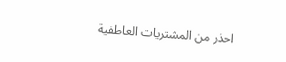احذر من المشتريات العاطفية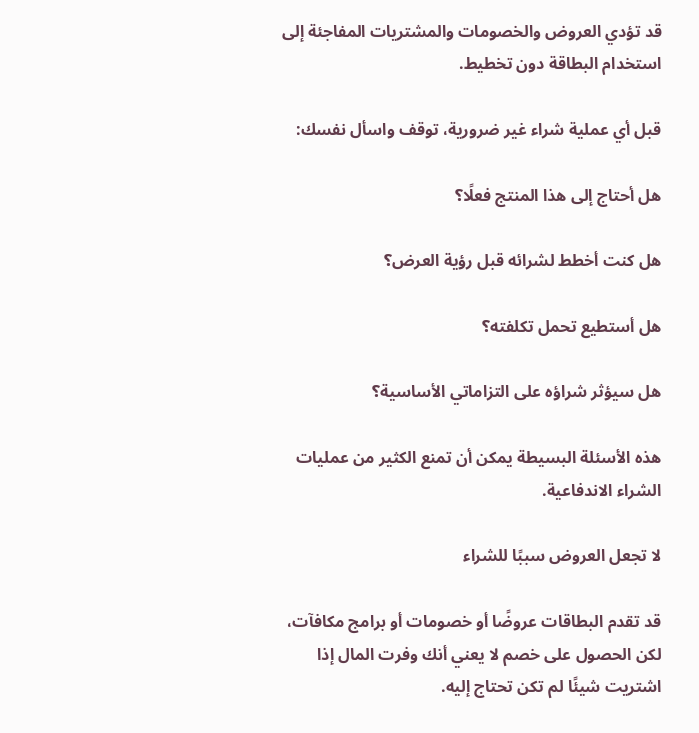قد تؤدي العروض والخصومات والمشتريات المفاجئة إلى استخدام البطاقة دون تخطيط.

قبل أي عملية شراء غير ضرورية، توقف واسأل نفسك:

هل أحتاج إلى هذا المنتج فعلًا؟

هل كنت أخطط لشرائه قبل رؤية العرض؟

هل أستطيع تحمل تكلفته؟

هل سيؤثر شراؤه على التزاماتي الأساسية؟

هذه الأسئلة البسيطة يمكن أن تمنع الكثير من عمليات الشراء الاندفاعية.

لا تجعل العروض سببًا للشراء

قد تقدم البطاقات عروضًا أو خصومات أو برامج مكافآت، لكن الحصول على خصم لا يعني أنك وفرت المال إذا اشتريت شيئًا لم تكن تحتاج إليه.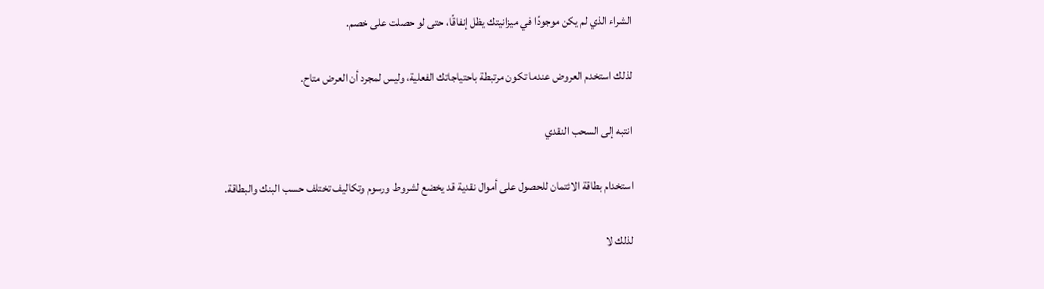الشراء الذي لم يكن موجودًا في ميزانيتك يظل إنفاقًا، حتى لو حصلت على خصم.

لذلك استخدم العروض عندما تكون مرتبطة باحتياجاتك الفعلية، وليس لمجرد أن العرض متاح.

انتبه إلى السحب النقدي

استخدام بطاقة الائتمان للحصول على أموال نقدية قد يخضع لشروط ورسوم وتكاليف تختلف حسب البنك والبطاقة.

لذلك لا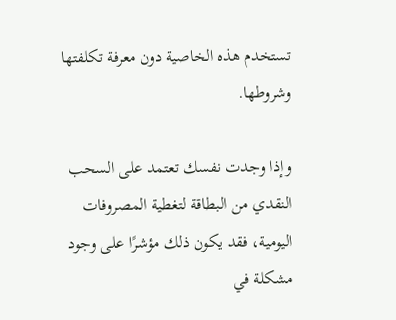تستخدم هذه الخاصية دون معرفة تكلفتها وشروطها.

وإذا وجدت نفسك تعتمد على السحب النقدي من البطاقة لتغطية المصروفات اليومية، فقد يكون ذلك مؤشرًا على وجود مشكلة في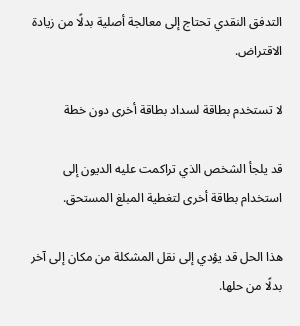التدفق النقدي تحتاج إلى معالجة أصلية بدلًا من زيادة الاقتراض.

لا تستخدم بطاقة لسداد بطاقة أخرى دون خطة

قد يلجأ الشخص الذي تراكمت عليه الديون إلى استخدام بطاقة أخرى لتغطية المبلغ المستحق.

هذا الحل قد يؤدي إلى نقل المشكلة من مكان إلى آخر بدلًا من حلها.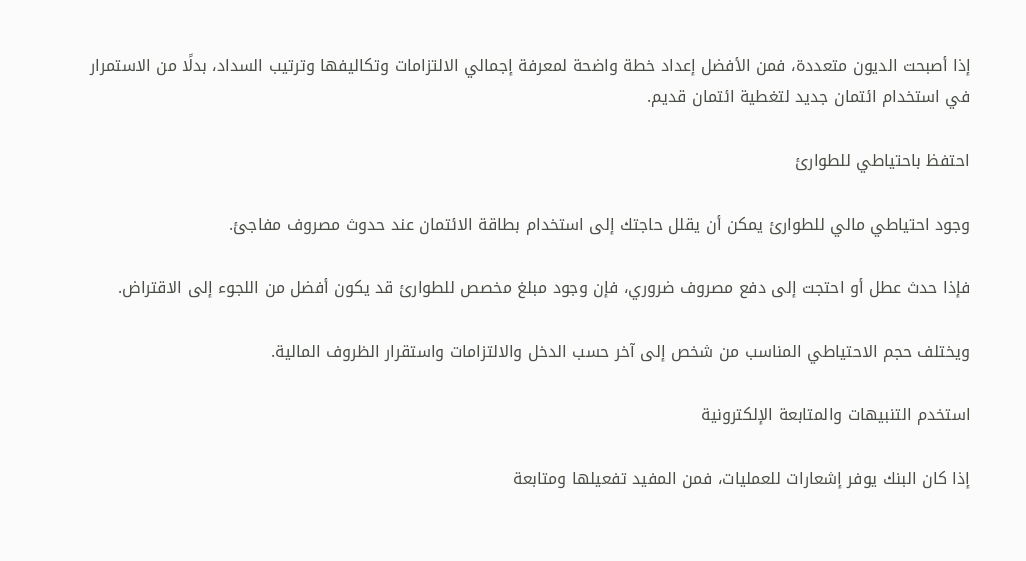إذا أصبحت الديون متعددة، فمن الأفضل إعداد خطة واضحة لمعرفة إجمالي الالتزامات وتكاليفها وترتيب السداد، بدلًا من الاستمرار في استخدام ائتمان جديد لتغطية ائتمان قديم.

احتفظ باحتياطي للطوارئ

وجود احتياطي مالي للطوارئ يمكن أن يقلل حاجتك إلى استخدام بطاقة الائتمان عند حدوث مصروف مفاجئ.

فإذا حدث عطل أو احتجت إلى دفع مصروف ضروري، فإن وجود مبلغ مخصص للطوارئ قد يكون أفضل من اللجوء إلى الاقتراض.

ويختلف حجم الاحتياطي المناسب من شخص إلى آخر حسب الدخل والالتزامات واستقرار الظروف المالية.

استخدم التنبيهات والمتابعة الإلكترونية

إذا كان البنك يوفر إشعارات للعمليات، فمن المفيد تفعيلها ومتابعة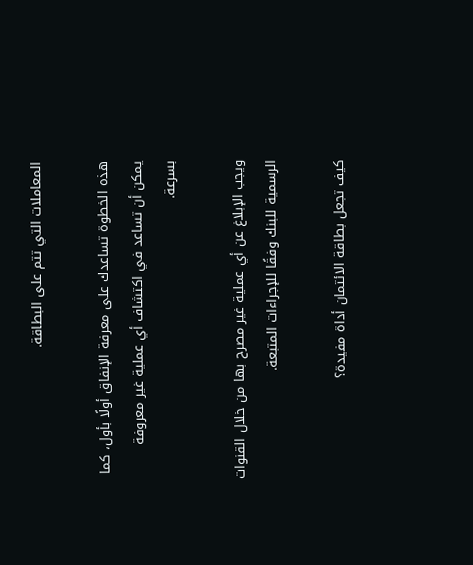المعاملات التي تتم على البطاقة.

هذه الخطوة تساعدك على معرفة الإنفاق أولًا بأول، كما يمكن أن تساعد في اكتشاف أي عملية غير معروفة بسرعة.

ويجب الإبلاغ عن أي عملية غير مصرح بها من خلال القنوات الرسمية للبنك وفقًا للإجراءات المتبعة.

كيف تجعل بطاقة الائتمان أداة مفيدة؟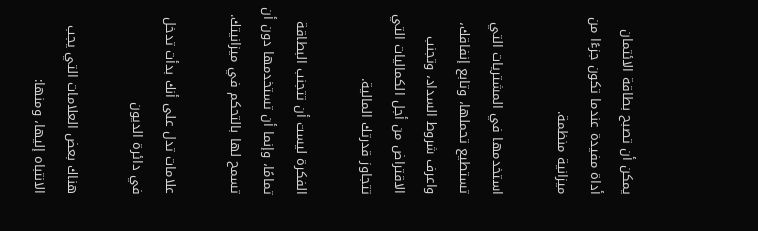يمكن أن تصبح بطاقة الائتمان أداة مفيدة عندما تكون جزءًا من ميزانية منظمة.

استخدمها في المشتريات التي تستطيع تحملها، وتابع إنفاقك، واعرف شروط السداد، وتجنب الاقتراض من أجل الكماليات التي تتجاوز قدرتك المالية.

الفكرة ليست أن تتجنب البطاقة تمامًا، وإنما أن تستخدمها دون أن تسمح لها بالتحكم في ميزانيتك.

علامات تدل على أنك بدأت تدخل في دائرة الديون

هناك بعض العلامات التي يجب الانتباه إليها، ومنها: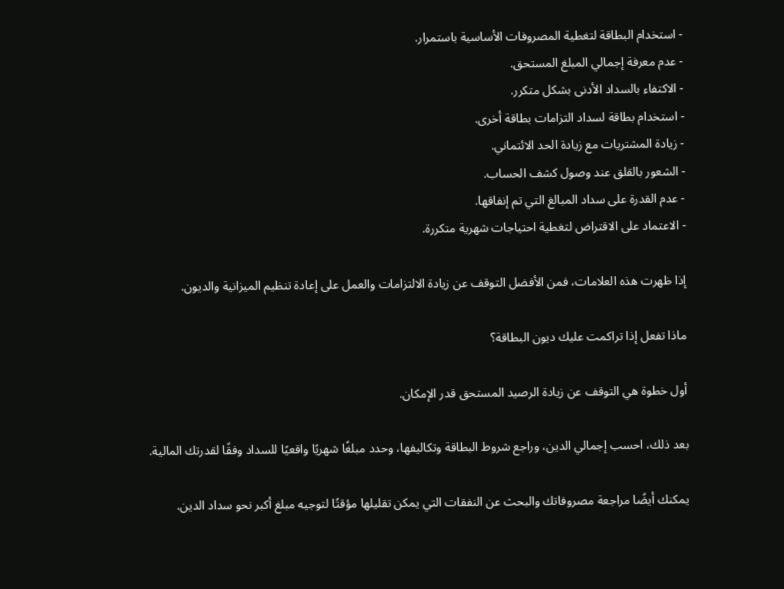- استخدام البطاقة لتغطية المصروفات الأساسية باستمرار.
- عدم معرفة إجمالي المبلغ المستحق.
- الاكتفاء بالسداد الأدنى بشكل متكرر.
- استخدام بطاقة لسداد التزامات بطاقة أخرى.
- زيادة المشتريات مع زيادة الحد الائتماني.
- الشعور بالقلق عند وصول كشف الحساب.
- عدم القدرة على سداد المبالغ التي تم إنفاقها.
- الاعتماد على الاقتراض لتغطية احتياجات شهرية متكررة.

إذا ظهرت هذه العلامات، فمن الأفضل التوقف عن زيادة الالتزامات والعمل على إعادة تنظيم الميزانية والديون.

ماذا تفعل إذا تراكمت عليك ديون البطاقة؟

أول خطوة هي التوقف عن زيادة الرصيد المستحق قدر الإمكان.

بعد ذلك، احسب إجمالي الدين، وراجع شروط البطاقة وتكاليفها، وحدد مبلغًا شهريًا واقعيًا للسداد وفقًا لقدرتك المالية.

يمكنك أيضًا مراجعة مصروفاتك والبحث عن النفقات التي يمكن تقليلها مؤقتًا لتوجيه مبلغ أكبر نحو سداد الدين.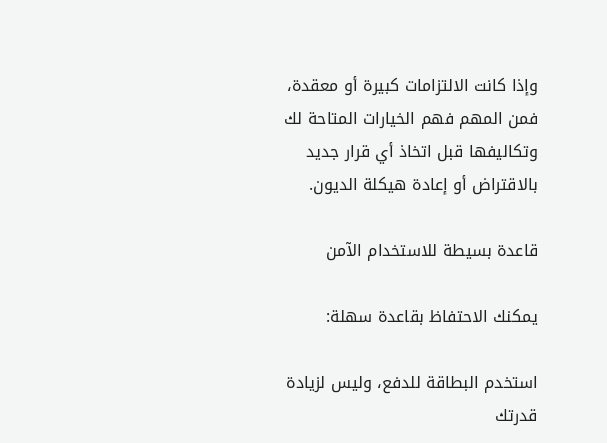وإذا كانت الالتزامات كبيرة أو معقدة، فمن المهم فهم الخيارات المتاحة لك وتكاليفها قبل اتخاذ أي قرار جديد بالاقتراض أو إعادة هيكلة الديون.

قاعدة بسيطة للاستخدام الآمن

يمكنك الاحتفاظ بقاعدة سهلة:

استخدم البطاقة للدفع، وليس لزيادة قدرتك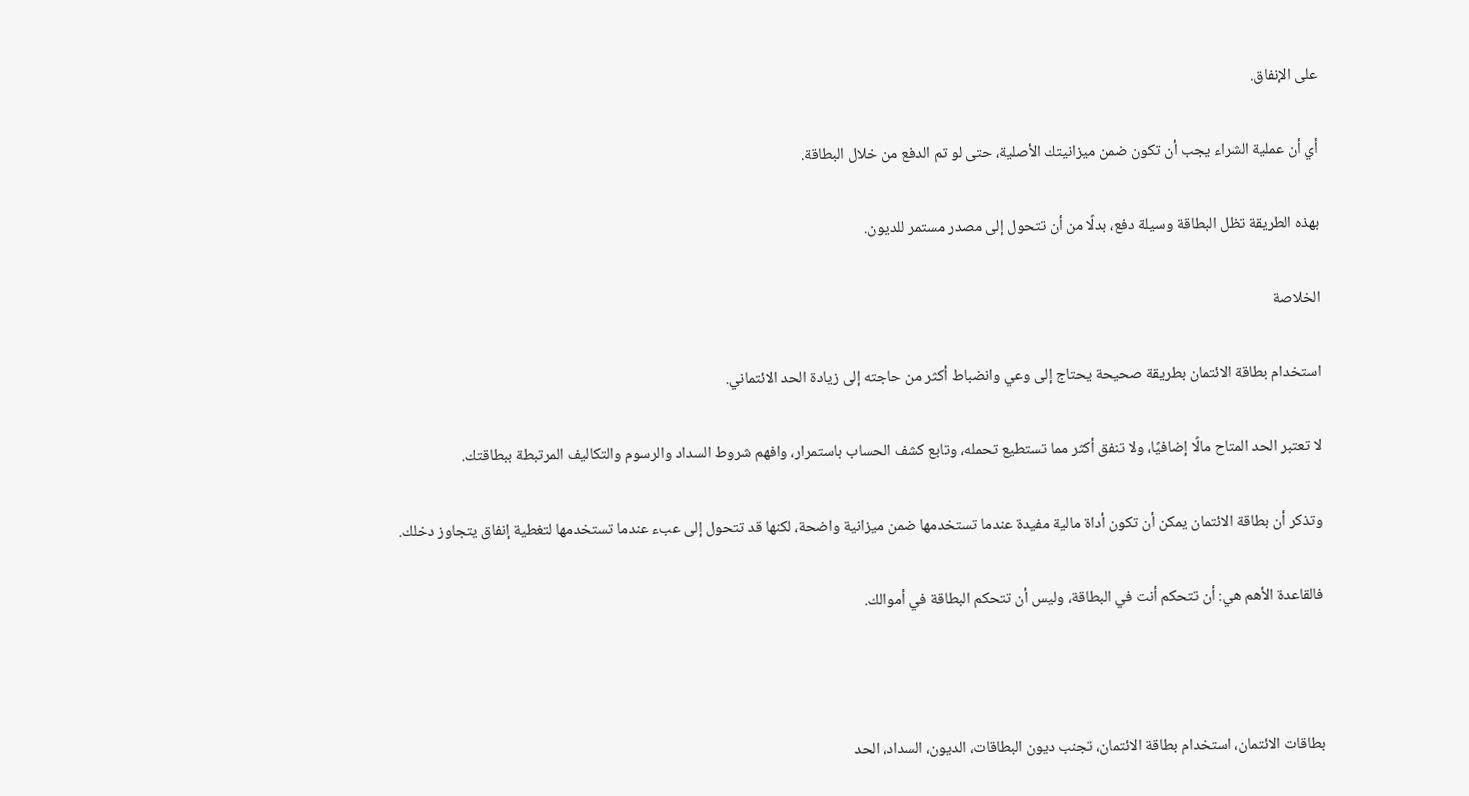على الإنفاق.

أي أن عملية الشراء يجب أن تكون ضمن ميزانيتك الأصلية، حتى لو تم الدفع من خلال البطاقة.

بهذه الطريقة تظل البطاقة وسيلة دفع، بدلًا من أن تتحول إلى مصدر مستمر للديون.

الخلاصة

استخدام بطاقة الائتمان بطريقة صحيحة يحتاج إلى وعي وانضباط أكثر من حاجته إلى زيادة الحد الائتماني.

لا تعتبر الحد المتاح مالًا إضافيًا، ولا تنفق أكثر مما تستطيع تحمله، وتابع كشف الحساب باستمرار، وافهم شروط السداد والرسوم والتكاليف المرتبطة ببطاقتك.

وتذكر أن بطاقة الائتمان يمكن أن تكون أداة مالية مفيدة عندما تستخدمها ضمن ميزانية واضحة، لكنها قد تتحول إلى عبء عندما تستخدمها لتغطية إنفاق يتجاوز دخلك.

فالقاعدة الأهم هي: أن تتحكم أنت في البطاقة، وليس أن تتحكم البطاقة في أموالك.



بطاقات الائتمان، استخدام بطاقة الائتمان، تجنب ديون البطاقات، الديون، السداد، الحد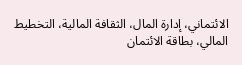الائتماني، إدارة المال، الثقافة المالية، التخطيط المالي، بطاقة الائتمان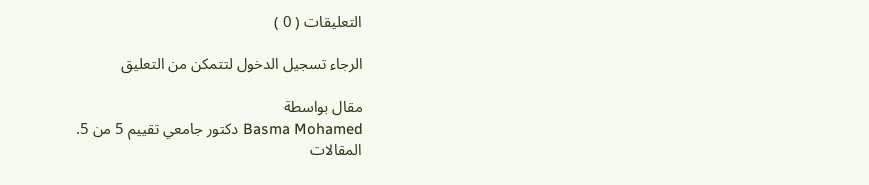التعليقات ( 0 )

الرجاء تسجيل الدخول لتتمكن من التعليق

مقال بواسطة
Basma Mohamed دكتور جامعي تقييم 5 من 5.
المقالات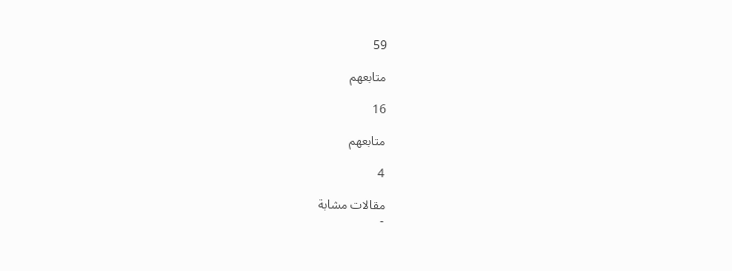59

متابعهم

16

متابعهم

4

مقالات مشابة
-